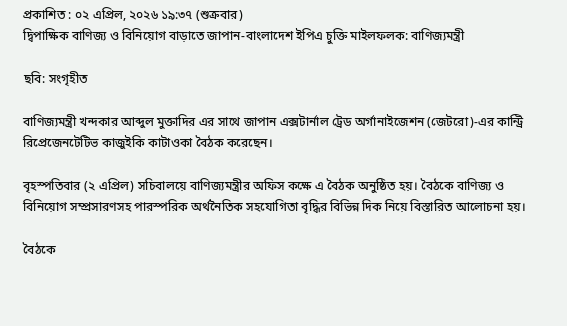প্রকাশিত : ০২ এপ্রিল, ২০২৬ ১৯:৩৭ (শুক্রবার)
দ্বিপাক্ষিক বাণিজ্য ও বিনিয়োগ বাড়াতে জাপান-বাংলাদেশ ইপিএ চুক্তি মাইলফলক: বাণিজ্যমন্ত্রী

ছবি: সংগৃহীত

বাণিজ্যমন্ত্রী খন্দকার আব্দুল মুক্তাদির এর সাথে জাপান এক্সটার্নাল ট্রেড অর্গানাইজেশন (জেটরো)-এর কান্ট্রি রিপ্রেজেনটেটিভ কাজুইকি কাটাওকা বৈঠক করেছেন।

বৃহস্পতিবার (২ এপ্রিল) সচিবালয়ে বাণিজ্যমন্ত্রীর অফিস কক্ষে এ বৈঠক অনুষ্ঠিত হয়। বৈঠকে বাণিজ্য ও বিনিয়োগ সম্প্রসারণসহ পারস্পরিক অর্থনৈতিক সহযোগিতা বৃদ্ধির বিভিন্ন দিক নিয়ে বিস্তারিত আলোচনা হয়।

বৈঠকে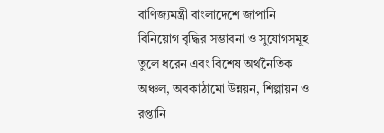বাণিজ্যমন্ত্রী বাংলাদেশে জাপানি বিনিয়োগ বৃদ্ধির সম্ভাবনা ও সুযোগসমূহ তুলে ধরেন এবং বিশেষ অর্থনৈতিক অঞ্চল, অবকাঠামো উন্নয়ন, শিল্পায়ন ও রপ্তানি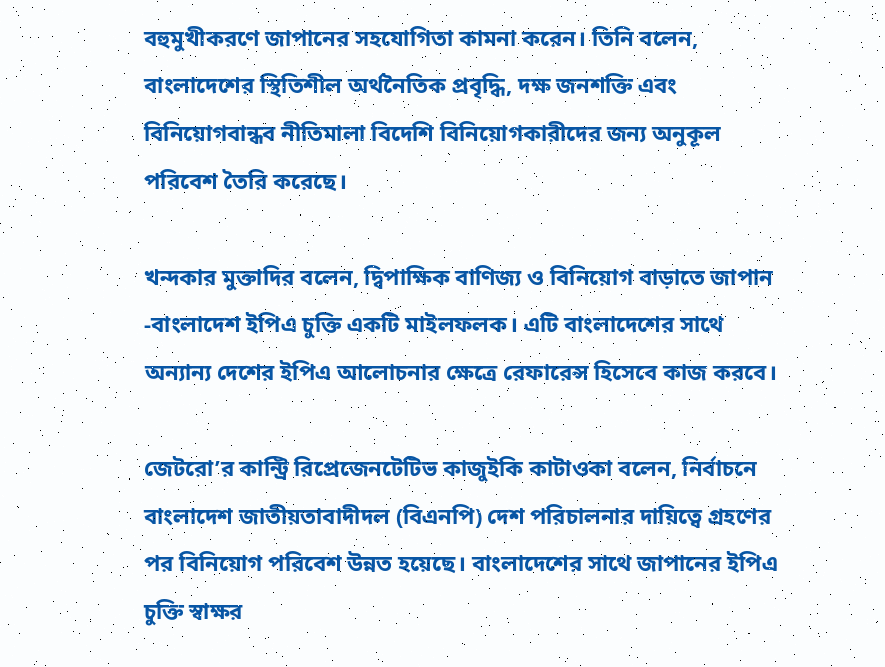বহুমুখীকরণে জাপানের সহযোগিতা কামনা করেন। তিনি বলেন, বাংলাদেশের স্থিতিশীল অর্থনৈতিক প্রবৃদ্ধি, দক্ষ জনশক্তি এবং বিনিয়োগবান্ধব নীতিমালা বিদেশি বিনিয়োগকারীদের জন্য অনুকূল পরিবেশ তৈরি করেছে।

খন্দকার মুক্তাদির বলেন, দ্বিপাক্ষিক বাণিজ্য ও বিনিয়োগ বাড়াতে জাপান -বাংলাদেশ ইপিএ চুক্তি একটি মাইলফলক। এটি বাংলাদেশের সাথে অন্যান্য দেশের ইপিএ আলোচনার ক্ষেত্রে রেফারেন্স হিসেবে কাজ করবে।

জেটরো’র কান্ট্রি রিপ্রেজেনটেটিভ কাজুইকি কাটাওকা বলেন, নির্বাচনে বাংলাদেশ জাতীয়তাবাদীদল (বিএনপি) দেশ পরিচালনার দায়িত্বে গ্রহণের পর বিনিয়োগ পরিবেশ উন্নত হয়েছে। বাংলাদেশের সাথে জাপানের ইপিএ চুক্তি স্বাক্ষর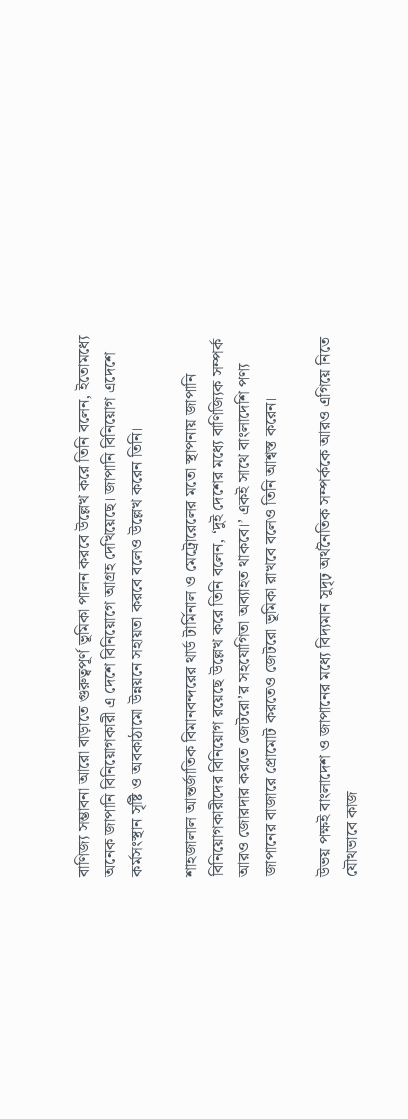বাণিজ্য সম্ভাবনা আরো বাড়াতে গুরুত্বপূর্ণ ভূমিকা পালন করবে উল্লেখ করে তিনি বলেন, ইতোমধ্যে অনেক জাপানি বিনিয়োগকারী এ দেশে বিনিয়োগে আগ্রহ দেখিয়েছে। জাপানি বিনিয়োগ এদেশে কর্মসংস্থান সৃষ্টি ও অবকাঠামো উন্নয়নে সহায়তা করবে বলেও উল্লেখ করেন তিনি।

শাহজালাল আন্তর্জাতিক বিমানবন্দরের থার্ড টার্মিনাল ও মেট্রোরেলের মতো স্থাপনায় জাপানি বিনিয়োগকারীদের বিনিয়োগ রয়েছে উল্লেখ করে তিনি বলেন, ‘দুই দেশের মধ্যে বাণিজ্যিক সম্পর্ক আরও জোরদার করতে জেটরো’র সহযোগিতা অব্যাহত থাকবে।’ একই সাথে বাংলাদেশি পণ্য জাপানের বাজারে প্রোমোট করতেও জেটরো ভূমিকা রাখবে বলেও তিনি আশ্বস্ত করেন।

উভয় পক্ষই বাংলাদেশ ও জাপানের মধ্যে বিদ্যমান সুদৃঢ় অর্থনৈতিক সম্পর্ককে আরও এগিয়ে নিতে যৌথভাবে কাজ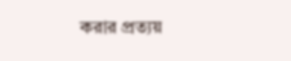করার প্রত্যয়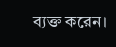ব্যক্ত করেন।